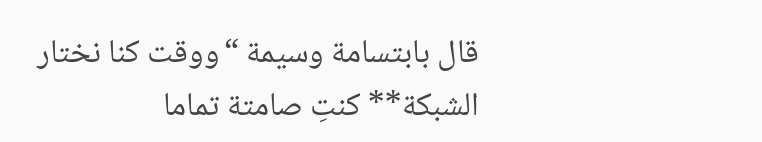قال بابتسامة وسيمة “ووقت كنا نختار الشبكة** كنتِ صامتة تماما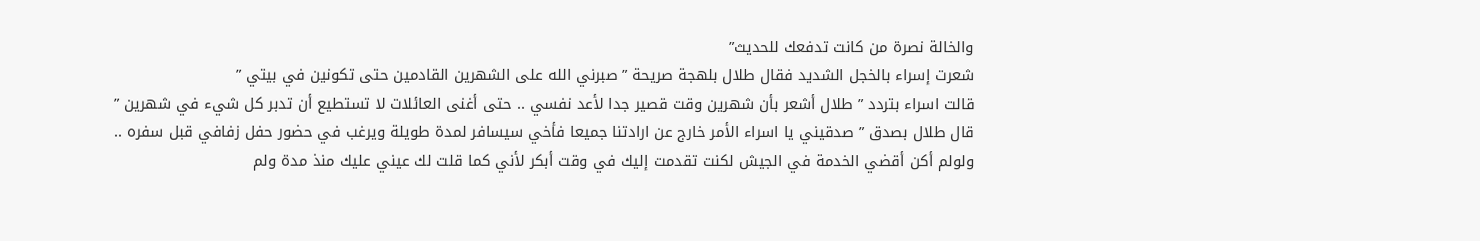والخالة نصرة من كانت تدفعك للحديث”
شعرت إسراء بالخجل الشديد فقال طلال بلهجة صريحة ” صبرني الله على الشهرين القادمين حتى تكونين في بيتي ”
قالت اسراء بتردد ” طلال أشعر بأن شهرين وقت قصير جدا لأعد نفسي .. حتى أغنى العائلات لا تستطيع أن تدبر كل شيء في شهرين ”
قال طلال بصدق ” صدقيني يا اسراء الأمر خارج عن ارادتنا جميعا فأخي سيسافر لمدة طويلة ويرغب في حضور حفل زفافي قبل سفره .. ولولم أكن أقضي الخدمة في الجيش لكنت تقدمت إليك في وقت أبكر لأني كما قلت لك عيني عليك منذ مدة ولم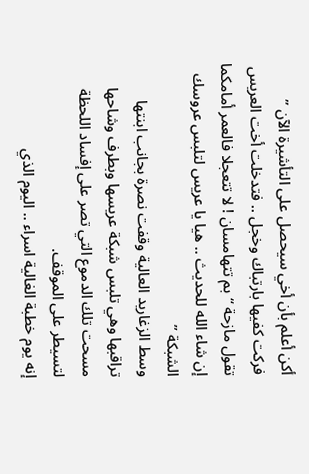أكن أعلم بأن أخي سيحصل على التأشيرة الآن ”
فركت كفيها بارتباك وخجل .. فتدخلت أخت العريس تقول مازحة “بم تتهامسان ! لا تتعجلا فالعمر أمامكما إن شاء الله للحديث .. هيا يا عريس لتلبس عروسك الشبكة ”
وسط الزغاريد العالية وقفت نصرة بجانب ابنتها تراقبها وهي تلبس شبكة عريسها وبطرف وشاحها مسحت تلك الدموع التي تصر على إفساد اللحظة لتسيطر على الموقف.
إنه يوم خطبة الغالية اسراء .. اليوم الذي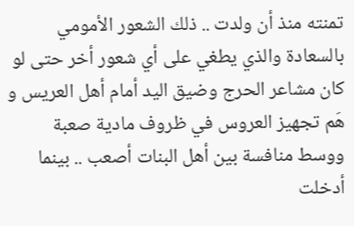تمنته منذ أن ولدت .. ذلك الشعور الأمومي بالسعادة والذي يطغي على أي شعور أخر حتى لو كان مشاعر الحرج وضيق اليد أمام أهل العريس و هَم تجهيز العروس في ظروف مادية صعبة ووسط منافسة بين أهل البنات أصعب .. بينما أدخلت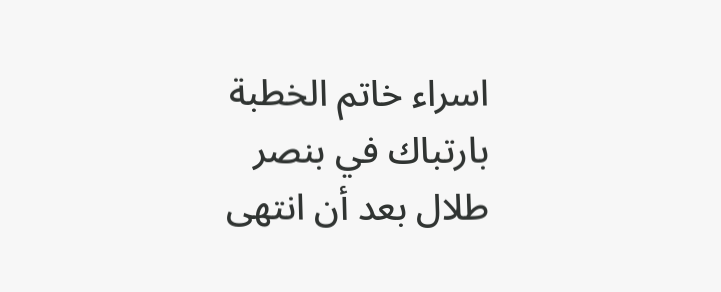اسراء خاتم الخطبة بارتباك في بنصر طلال بعد أن انتهى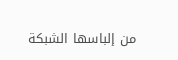من إلباسها الشبكة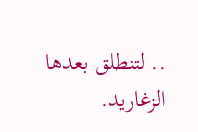.. لتنطلق بعدها الزغاريد.